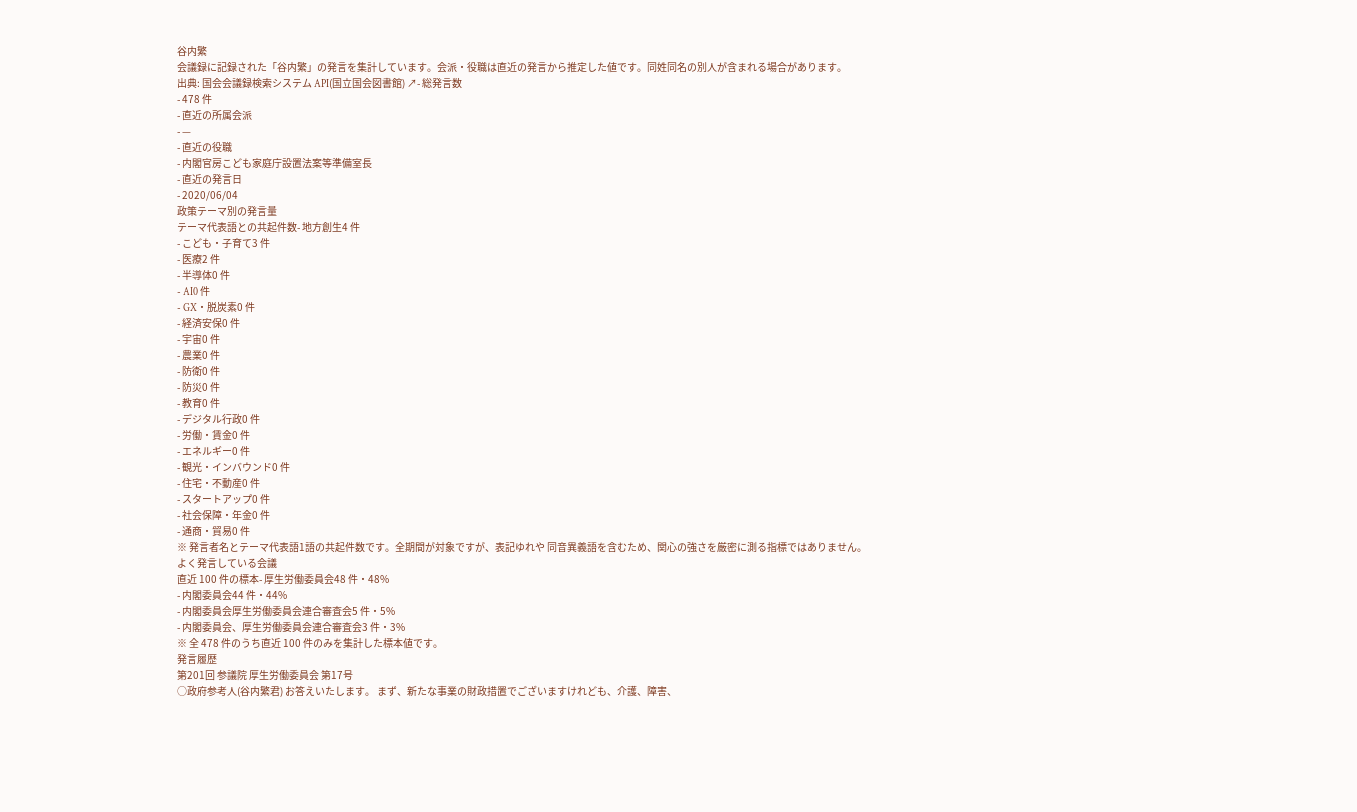谷内繁
会議録に記録された「谷内繁」の発言を集計しています。会派・役職は直近の発言から推定した値です。同姓同名の別人が含まれる場合があります。
出典: 国会会議録検索システム API(国立国会図書館) ↗- 総発言数
- 478 件
- 直近の所属会派
- —
- 直近の役職
- 内閣官房こども家庭庁設置法案等準備室長
- 直近の発言日
- 2020/06/04
政策テーマ別の発言量
テーマ代表語との共起件数- 地方創生4 件
- こども・子育て3 件
- 医療2 件
- 半導体0 件
- AI0 件
- GX・脱炭素0 件
- 経済安保0 件
- 宇宙0 件
- 農業0 件
- 防衛0 件
- 防災0 件
- 教育0 件
- デジタル行政0 件
- 労働・賃金0 件
- エネルギー0 件
- 観光・インバウンド0 件
- 住宅・不動産0 件
- スタートアップ0 件
- 社会保障・年金0 件
- 通商・貿易0 件
※ 発言者名とテーマ代表語1語の共起件数です。全期間が対象ですが、表記ゆれや 同音異義語を含むため、関心の強さを厳密に測る指標ではありません。
よく発言している会議
直近 100 件の標本- 厚生労働委員会48 件・48%
- 内閣委員会44 件・44%
- 内閣委員会厚生労働委員会連合審査会5 件・5%
- 内閣委員会、厚生労働委員会連合審査会3 件・3%
※ 全 478 件のうち直近 100 件のみを集計した標本値です。
発言履歴
第201回 参議院 厚生労働委員会 第17号
○政府参考人(谷内繁君) お答えいたします。 まず、新たな事業の財政措置でございますけれども、介護、障害、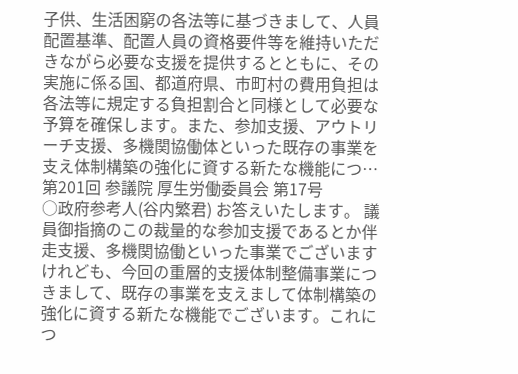子供、生活困窮の各法等に基づきまして、人員配置基準、配置人員の資格要件等を維持いただきながら必要な支援を提供するとともに、その実施に係る国、都道府県、市町村の費用負担は各法等に規定する負担割合と同様として必要な予算を確保します。また、参加支援、アウトリーチ支援、多機関協働体といった既存の事業を支え体制構築の強化に資する新たな機能につ…
第201回 参議院 厚生労働委員会 第17号
○政府参考人(谷内繁君) お答えいたします。 議員御指摘のこの裁量的な参加支援であるとか伴走支援、多機関協働といった事業でございますけれども、今回の重層的支援体制整備事業につきまして、既存の事業を支えまして体制構築の強化に資する新たな機能でございます。これにつ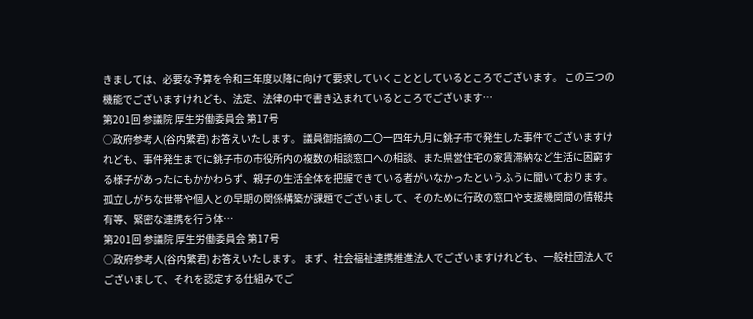きましては、必要な予算を令和三年度以降に向けて要求していくこととしているところでございます。 この三つの機能でございますけれども、法定、法律の中で書き込まれているところでございます…
第201回 参議院 厚生労働委員会 第17号
○政府参考人(谷内繁君) お答えいたします。 議員御指摘の二〇一四年九月に銚子市で発生した事件でございますけれども、事件発生までに銚子市の市役所内の複数の相談窓口への相談、また県営住宅の家賃滞納など生活に困窮する様子があったにもかかわらず、親子の生活全体を把握できている者がいなかったというふうに聞いております。 孤立しがちな世帯や個人との早期の関係構築が課題でございまして、そのために行政の窓口や支援機関間の情報共有等、緊密な連携を行う体…
第201回 参議院 厚生労働委員会 第17号
○政府参考人(谷内繁君) お答えいたします。 まず、社会福祉連携推進法人でございますけれども、一般社団法人でございまして、それを認定する仕組みでご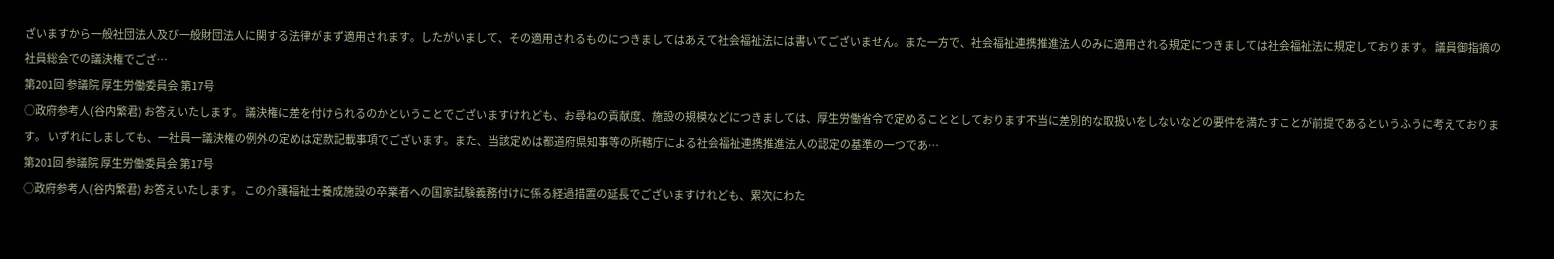ざいますから一般社団法人及び一般財団法人に関する法律がまず適用されます。したがいまして、その適用されるものにつきましてはあえて社会福祉法には書いてございません。また一方で、社会福祉連携推進法人のみに適用される規定につきましては社会福祉法に規定しております。 議員御指摘の社員総会での議決権でござ…
第201回 参議院 厚生労働委員会 第17号
○政府参考人(谷内繁君) お答えいたします。 議決権に差を付けられるのかということでございますけれども、お尋ねの貢献度、施設の規模などにつきましては、厚生労働省令で定めることとしております不当に差別的な取扱いをしないなどの要件を満たすことが前提であるというふうに考えております。 いずれにしましても、一社員一議決権の例外の定めは定款記載事項でございます。また、当該定めは都道府県知事等の所轄庁による社会福祉連携推進法人の認定の基準の一つであ…
第201回 参議院 厚生労働委員会 第17号
○政府参考人(谷内繁君) お答えいたします。 この介護福祉士養成施設の卒業者への国家試験義務付けに係る経過措置の延長でございますけれども、累次にわた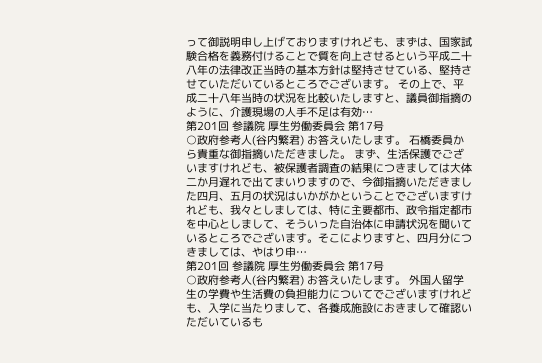って御説明申し上げておりますけれども、まずは、国家試験合格を義務付けることで質を向上させるという平成二十八年の法律改正当時の基本方針は堅持させている、堅持させていただいているところでございます。 その上で、平成二十八年当時の状況を比較いたしますと、議員御指摘のように、介護現場の人手不足は有効…
第201回 参議院 厚生労働委員会 第17号
○政府参考人(谷内繁君) お答えいたします。 石橋委員から貴重な御指摘いただきました。 まず、生活保護でございますけれども、被保護者調査の結果につきましては大体二か月遅れで出てまいりますので、今御指摘いただきました四月、五月の状況はいかがかということでございますけれども、我々としましては、特に主要都市、政令指定都市を中心としまして、そういった自治体に申請状況を聞いているところでございます。そこによりますと、四月分につきましては、やはり申…
第201回 参議院 厚生労働委員会 第17号
○政府参考人(谷内繁君) お答えいたします。 外国人留学生の学費や生活費の負担能力についてでございますけれども、入学に当たりまして、各養成施設におきまして確認いただいているも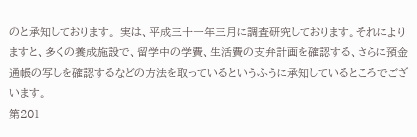のと承知しております。 実は、平成三十一年三月に調査研究しております。それによりますと、多くの養成施設で、留学中の学費、生活費の支弁計画を確認する、さらに預金通帳の写しを確認するなどの方法を取っているというふうに承知しているところでございます。
第201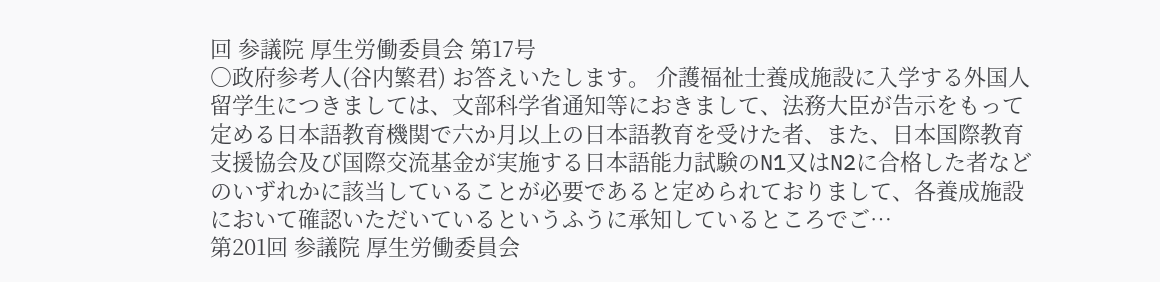回 参議院 厚生労働委員会 第17号
○政府参考人(谷内繁君) お答えいたします。 介護福祉士養成施設に入学する外国人留学生につきましては、文部科学省通知等におきまして、法務大臣が告示をもって定める日本語教育機関で六か月以上の日本語教育を受けた者、また、日本国際教育支援協会及び国際交流基金が実施する日本語能力試験のN1又はN2に合格した者などのいずれかに該当していることが必要であると定められておりまして、各養成施設において確認いただいているというふうに承知しているところでご…
第201回 参議院 厚生労働委員会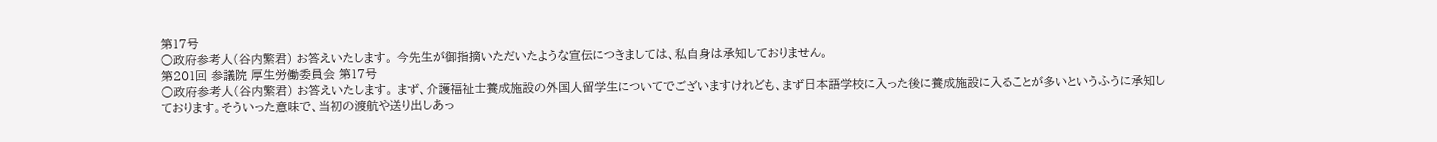第17号
○政府参考人(谷内繁君) お答えいたします。 今先生が御指摘いただいたような宣伝につきましては、私自身は承知しておりません。
第201回 参議院 厚生労働委員会 第17号
○政府参考人(谷内繁君) お答えいたします。 まず、介護福祉士養成施設の外国人留学生についてでございますけれども、まず日本語学校に入った後に養成施設に入ることが多いというふうに承知しております。そういった意味で、当初の渡航や送り出しあっ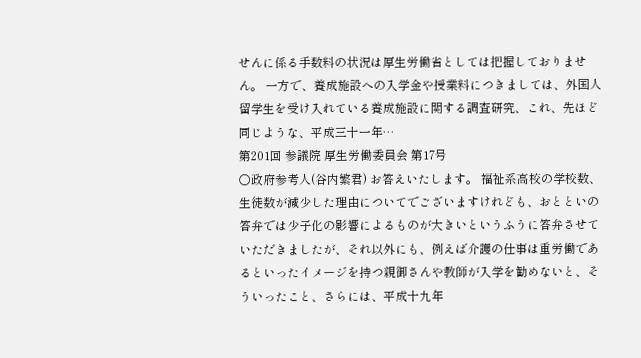せんに係る手数料の状況は厚生労働省としては把握しておりません。 一方で、養成施設への入学金や授業料につきましては、外国人留学生を受け入れている養成施設に関する調査研究、これ、先ほど同じような、平成三十一年…
第201回 参議院 厚生労働委員会 第17号
○政府参考人(谷内繁君) お答えいたします。 福祉系高校の学校数、生徒数が減少した理由についてでございますけれども、おとといの答弁では少子化の影響によるものが大きいというふうに答弁させていただきましたが、それ以外にも、例えば介護の仕事は重労働であるといったイメージを持つ親御さんや教師が入学を勧めないと、そういったこと、さらには、平成十九年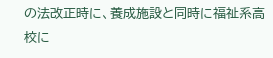の法改正時に、養成施設と同時に福祉系高校に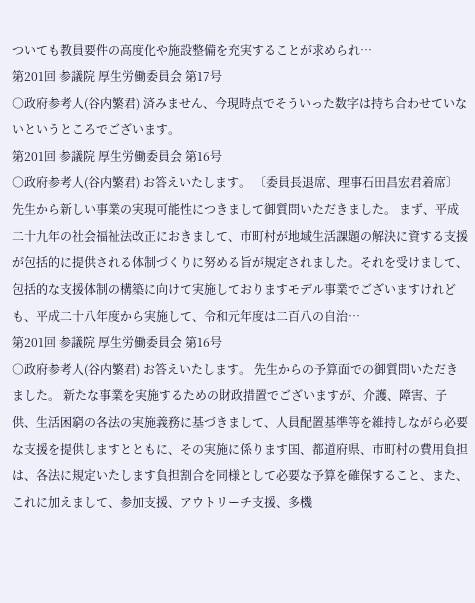ついても教員要件の高度化や施設整備を充実することが求められ…
第201回 参議院 厚生労働委員会 第17号
○政府参考人(谷内繁君) 済みません、今現時点でそういった数字は持ち合わせていないというところでございます。
第201回 参議院 厚生労働委員会 第16号
○政府参考人(谷内繁君) お答えいたします。 〔委員長退席、理事石田昌宏君着席〕 先生から新しい事業の実現可能性につきまして御質問いただきました。 まず、平成二十九年の社会福祉法改正におきまして、市町村が地域生活課題の解決に資する支援が包括的に提供される体制づくりに努める旨が規定されました。それを受けまして、包括的な支援体制の構築に向けて実施しておりますモデル事業でございますけれども、平成二十八年度から実施して、令和元年度は二百八の自治…
第201回 参議院 厚生労働委員会 第16号
○政府参考人(谷内繁君) お答えいたします。 先生からの予算面での御質問いただきました。 新たな事業を実施するための財政措置でございますが、介護、障害、子供、生活困窮の各法の実施義務に基づきまして、人員配置基準等を維持しながら必要な支援を提供しますとともに、その実施に係ります国、都道府県、市町村の費用負担は、各法に規定いたします負担割合を同様として必要な予算を確保すること、また、これに加えまして、参加支援、アウトリーチ支援、多機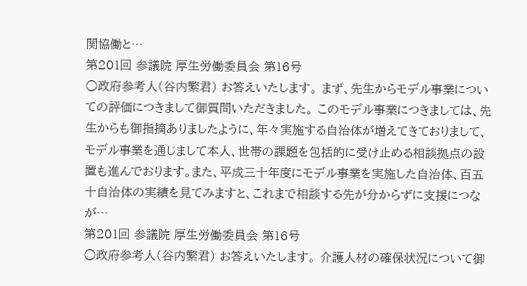関協働と…
第201回 参議院 厚生労働委員会 第16号
○政府参考人(谷内繁君) お答えいたします。 まず、先生からモデル事業についての評価につきまして御質問いただきました。 このモデル事業につきましては、先生からも御指摘ありましたように、年々実施する自治体が増えてきておりまして、モデル事業を通じまして本人、世帯の課題を包括的に受け止める相談拠点の設置も進んでおります。また、平成三十年度にモデル事業を実施した自治体、百五十自治体の実績を見てみますと、これまで相談する先が分からずに支援につなが…
第201回 参議院 厚生労働委員会 第16号
○政府参考人(谷内繁君) お答えいたします。 介護人材の確保状況について御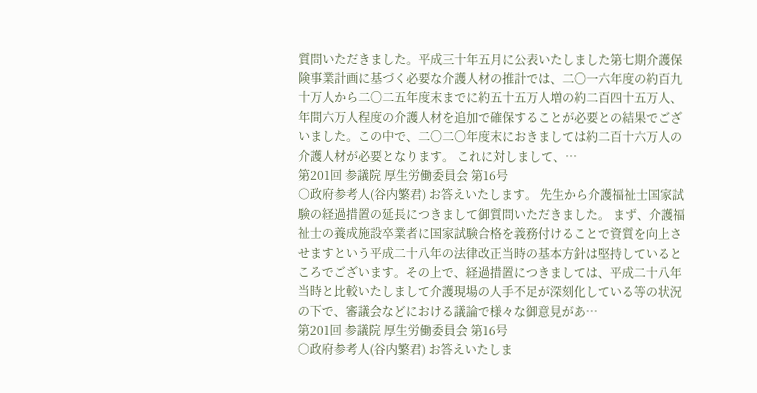質問いただきました。平成三十年五月に公表いたしました第七期介護保険事業計画に基づく必要な介護人材の推計では、二〇一六年度の約百九十万人から二〇二五年度末までに約五十五万人増の約二百四十五万人、年間六万人程度の介護人材を追加で確保することが必要との結果でございました。この中で、二〇二〇年度末におきましては約二百十六万人の介護人材が必要となります。 これに対しまして、…
第201回 参議院 厚生労働委員会 第16号
○政府参考人(谷内繁君) お答えいたします。 先生から介護福祉士国家試験の経過措置の延長につきまして御質問いただきました。 まず、介護福祉士の養成施設卒業者に国家試験合格を義務付けることで資質を向上させますという平成二十八年の法律改正当時の基本方針は堅持しているところでございます。その上で、経過措置につきましては、平成二十八年当時と比較いたしまして介護現場の人手不足が深刻化している等の状況の下で、審議会などにおける議論で様々な御意見があ…
第201回 参議院 厚生労働委員会 第16号
○政府参考人(谷内繁君) お答えいたしま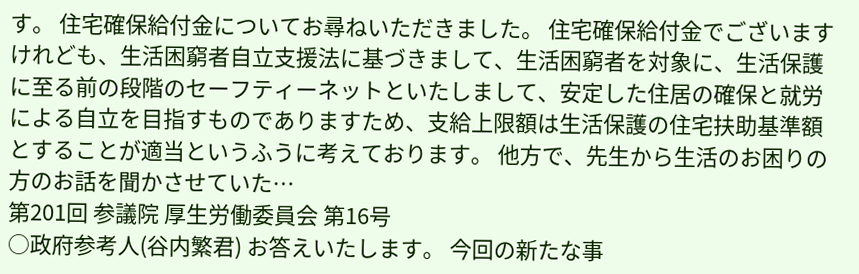す。 住宅確保給付金についてお尋ねいただきました。 住宅確保給付金でございますけれども、生活困窮者自立支援法に基づきまして、生活困窮者を対象に、生活保護に至る前の段階のセーフティーネットといたしまして、安定した住居の確保と就労による自立を目指すものでありますため、支給上限額は生活保護の住宅扶助基準額とすることが適当というふうに考えております。 他方で、先生から生活のお困りの方のお話を聞かさせていた…
第201回 参議院 厚生労働委員会 第16号
○政府参考人(谷内繁君) お答えいたします。 今回の新たな事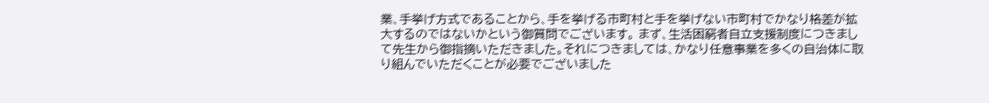業、手挙げ方式であることから、手を挙げる市町村と手を挙げない市町村でかなり格差が拡大するのではないかという御質問でございます。 まず、生活困窮者自立支援制度につきまして先生から御指摘いただきました。それにつきましては、かなり任意事業を多くの自治体に取り組んでいただくことが必要でございました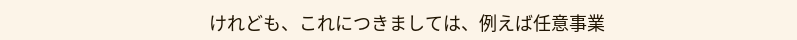けれども、これにつきましては、例えば任意事業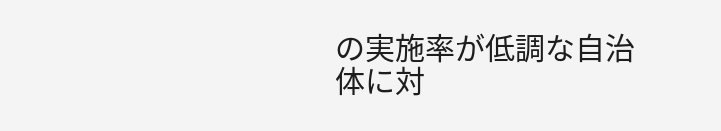の実施率が低調な自治体に対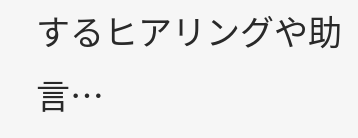するヒアリングや助言…